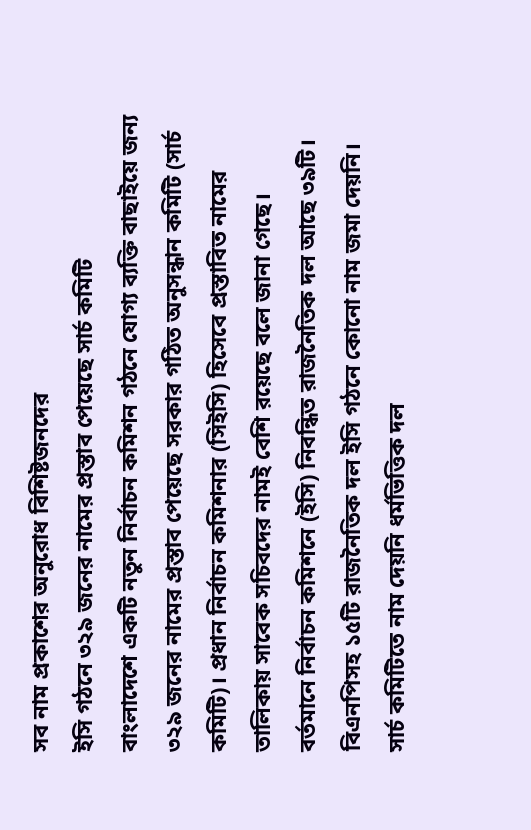সব নাম প্রকাশের অনুরোধ বিশিষ্টজনদের
ইসি গঠনে ৩২৯ জনের নামের প্রস্তাব পেয়েছে সার্চ কমিটি
বাংলাদেশে একটি নতুন নির্বাচন কমিশন গঠনে যোগ্য ব্যক্তি বাছাইয়ে জন্য ৩২৯ জনের নামের প্রস্তাব পেয়েছে সরকার গঠিত অনুসন্ধান কমিটি (সার্চ কমিটি)। প্রধান নির্বাচন কমিশনার (সিইসি) হিসেবে প্রস্তাবিত নামের তালিকায় সাবেক সচিবদের নামই বেশি রয়েছে বলে জানা গেছে।
বর্তমানে নির্বাচন কমিশনে (ইসি) নিবন্ধিত রাজনৈতিক দল আছে ৩৯টি। বিএনপিসহ ১৫টি রাজনৈতিক দল ইসি গঠনে কোনো নাম জমা দেয়নি।
সার্চ কমিটিতে নাম দেয়নি ধর্মভিত্তিক দল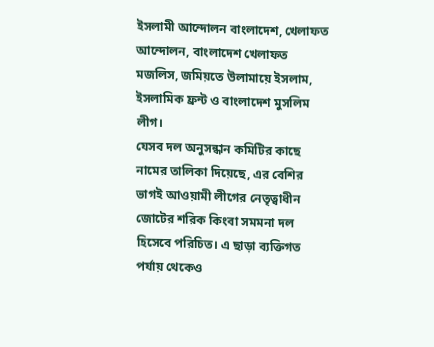ইসলামী আন্দোলন বাংলাদেশ, খেলাফত আন্দোলন, বাংলাদেশ খেলাফত মজলিস, জমিয়তে উলামায়ে ইসলাম, ইসলামিক ফ্রন্ট ও বাংলাদেশ মুসলিম লীগ।
যেসব দল অনুসন্ধান কমিটির কাছে নামের তালিকা দিয়েছে, এর বেশির ভাগই আওয়ামী লীগের নেতৃত্বাধীন জোটের শরিক কিংবা সমমনা দল হিসেবে পরিচিত। এ ছাড়া ব্যক্তিগত পর্যায় থেকেও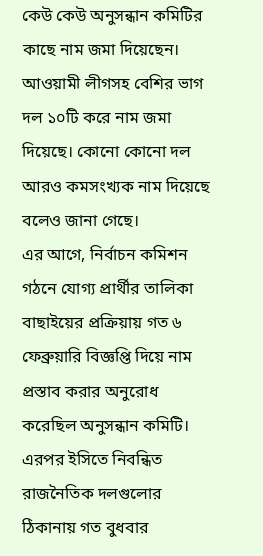কেউ কেউ অনুসন্ধান কমিটির কাছে নাম জমা দিয়েছেন। আওয়ামী লীগসহ বেশির ভাগ দল ১০টি করে নাম জমা দিয়েছে। কোনো কোনো দল আরও কমসংখ্যক নাম দিয়েছে বলেও জানা গেছে।
এর আগে, নির্বাচন কমিশন গঠনে যোগ্য প্রার্থীর তালিকা বাছাইয়ের প্রক্রিয়ায় গত ৬ ফেব্রুয়ারি বিজ্ঞপ্তি দিয়ে নাম প্রস্তাব করার অনুরোধ করেছিল অনুসন্ধান কমিটি। এরপর ইসিতে নিবন্ধিত রাজনৈতিক দলগুলোর ঠিকানায় গত বুধবার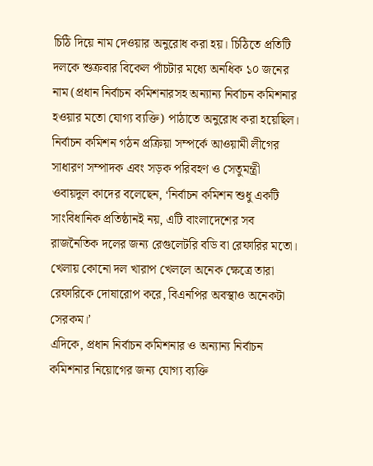চিঠি দিয়ে নাম দেওয়ার অনুরোধ করা হয়। চিঠিতে প্রতিটি দলকে শুক্রবার বিকেল পাঁচটার মধ্যে অনধিক ১০ জনের নাম (প্রধান নির্বাচন কমিশনারসহ অন্যান্য নির্বাচন কমিশনার হওয়ার মতো যোগ্য ব্যক্তি) পাঠাতে অনুরোধ করা হয়েছিল।
নির্বাচন কমিশন গঠন প্রক্রিয়া সম্পর্কে আওয়ামী লীগের সাধারণ সম্পাদক এবং সড়ক পরিবহণ ও সেতুমন্ত্রী ওবায়দুল কাদের বলেছেন, ‘নির্বাচন কমিশন শুধু একটি সাংবিধানিক প্রতিষ্ঠানই নয়, এটি বাংলাদেশের সব রাজনৈতিক দলের জন্য রেগুলেটরি বডি বা রেফারির মতো। খেলায় কোনো দল খারাপ খেললে অনেক ক্ষেত্রে তারা রেফারিকে দোষারোপ করে, বিএনপির অবস্থাও অনেকটা সেরকম।’
এদিকে, প্রধান নির্বাচন কমিশনার ও অন্যান্য নির্বাচন কমিশনার নিয়োগের জন্য যোগ্য ব্যক্তি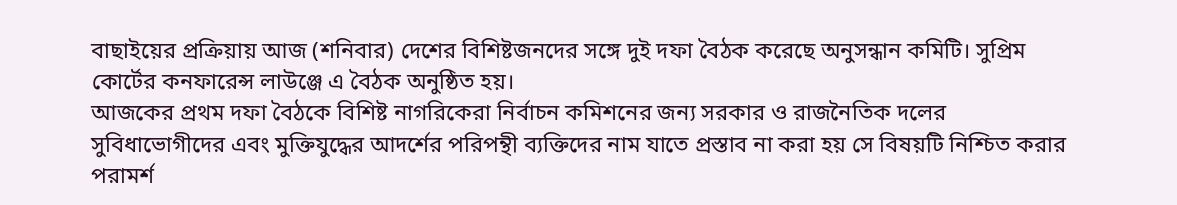বাছাইয়ের প্রক্রিয়ায় আজ (শনিবার) দেশের বিশিষ্টজনদের সঙ্গে দুই দফা বৈঠক করেছে অনুসন্ধান কমিটি। সুপ্রিম কোর্টের কনফারেন্স লাউঞ্জে এ বৈঠক অনুষ্ঠিত হয়।
আজকের প্রথম দফা বৈঠকে বিশিষ্ট নাগরিকেরা নির্বাচন কমিশনের জন্য সরকার ও রাজনৈতিক দলের সুবিধাভোগীদের এবং মুক্তিযুদ্ধের আদর্শের পরিপন্থী ব্যক্তিদের নাম যাতে প্রস্তাব না করা হয় সে বিষয়টি নিশ্চিত করার পরামর্শ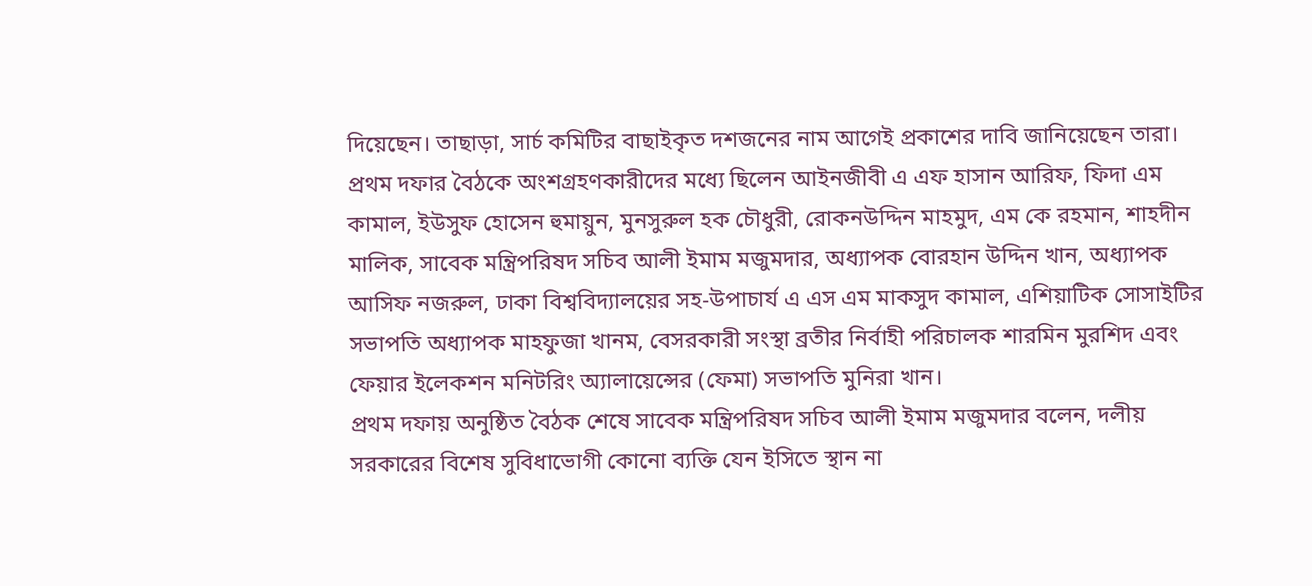দিয়েছেন। তাছাড়া, সার্চ কমিটির বাছাইকৃত দশজনের নাম আগেই প্রকাশের দাবি জানিয়েছেন তারা।
প্রথম দফার বৈঠকে অংশগ্রহণকারীদের মধ্যে ছিলেন আইনজীবী এ এফ হাসান আরিফ, ফিদা এম কামাল, ইউসুফ হোসেন হুমায়ুন, মুনসুরুল হক চৌধুরী, রোকনউদ্দিন মাহমুদ, এম কে রহমান, শাহদীন মালিক, সাবেক মন্ত্রিপরিষদ সচিব আলী ইমাম মজুমদার, অধ্যাপক বোরহান উদ্দিন খান, অধ্যাপক আসিফ নজরুল, ঢাকা বিশ্ববিদ্যালয়ের সহ-উপাচার্য এ এস এম মাকসুদ কামাল, এশিয়াটিক সোসাইটির সভাপতি অধ্যাপক মাহফুজা খানম, বেসরকারী সংস্থা ব্রতীর নির্বাহী পরিচালক শারমিন মুরশিদ এবং ফেয়ার ইলেকশন মনিটরিং অ্যালায়েন্সের (ফেমা) সভাপতি মুনিরা খান।
প্রথম দফায় অনুষ্ঠিত বৈঠক শেষে সাবেক মন্ত্রিপরিষদ সচিব আলী ইমাম মজুমদার বলেন, দলীয় সরকারের বিশেষ সুবিধাভোগী কোনো ব্যক্তি যেন ইসিতে স্থান না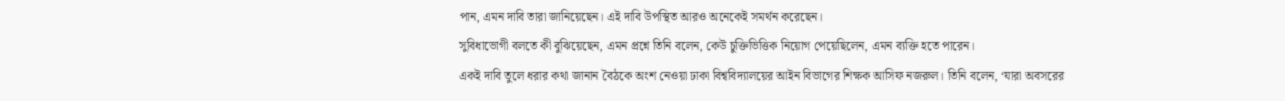পান, এমন দাবি তারা জানিয়েছেন। এই দাবি উপস্থিত আরও অনেকেই সমর্থন করেছেন।
সুবিধাভোগী বলতে কী বুঝিয়েছেন, এমন প্রশ্নে তিনি বলেন, কেউ চুক্তিভিত্তিক নিয়োগ পেয়েছিলেন, এমন ব্যক্তি হতে পারেন।
একই দাবি তুলে ধরার কথা জানান বৈঠকে অংশ নেওয়া ঢাকা বিশ্ববিদ্যালয়ের আইন বিভাগের শিক্ষক আসিফ নজরুল। তিনি বলেন, ‘যারা অবসরের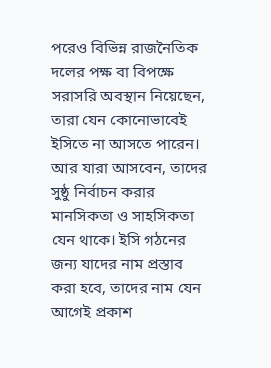পরেও বিভিন্ন রাজনৈতিক দলের পক্ষ বা বিপক্ষে সরাসরি অবস্থান নিয়েছেন, তারা যেন কোনোভাবেই ইসিতে না আসতে পারেন। আর যারা আসবেন, তাদের সুষ্ঠু নির্বাচন করার মানসিকতা ও সাহসিকতা যেন থাকে। ইসি গঠনের জন্য যাদের নাম প্রস্তাব করা হবে, তাদের নাম যেন আগেই প্রকাশ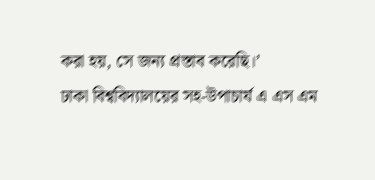করা হয়, সে জন্য প্রস্তাব করেছি।’
ঢাকা বিশ্ববিদ্যালয়ের সহ-উপাচার্য এ এস এম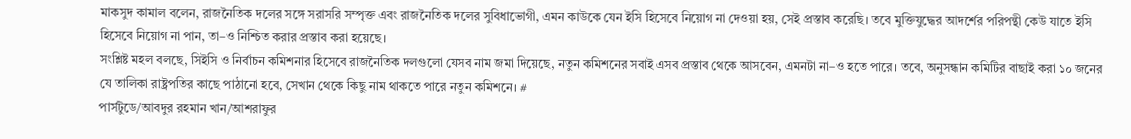মাকসুদ কামাল বলেন, রাজনৈতিক দলের সঙ্গে সরাসরি সম্পৃক্ত এবং রাজনৈতিক দলের সুবিধাভোগী, এমন কাউকে যেন ইসি হিসেবে নিয়োগ না দেওয়া হয়, সেই প্রস্তাব করেছি। তবে মুক্তিযুদ্ধের আদর্শের পরিপন্থী কেউ যাতে ইসি হিসেবে নিয়োগ না পান, তা–ও নিশ্চিত করার প্রস্তাব করা হয়েছে।
সংশ্লিষ্ট মহল বলছে, সিইসি ও নির্বাচন কমিশনার হিসেবে রাজনৈতিক দলগুলো যেসব নাম জমা দিয়েছে, নতুন কমিশনের সবাই এসব প্রস্তাব থেকে আসবেন, এমনটা না–ও হতে পারে। তবে, অনুসন্ধান কমিটির বাছাই করা ১০ জনের যে তালিকা রাষ্ট্রপতির কাছে পাঠানো হবে, সেখান থেকে কিছু নাম থাকতে পারে নতুন কমিশনে। #
পার্সটুডে/আবদুর রহমান খান/আশরাফুর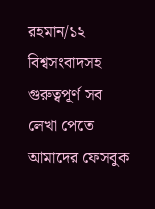রহমান/১২
বিশ্বসংবাদসহ গুরুত্বপূর্ণ সব লেখা পেতে আমাদের ফেসবুক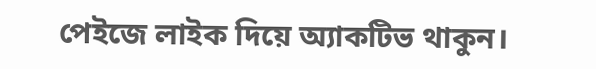পেইজে লাইক দিয়ে অ্যাকটিভ থাকুন।